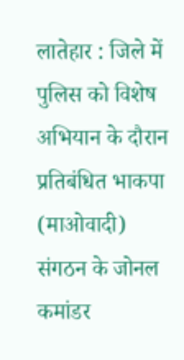लातेहार : जिले में पुलिस को विशेष अभियान के दौरान प्रतिबंधित भाकपा (माओवादी) संगठन के जोनल कमांडर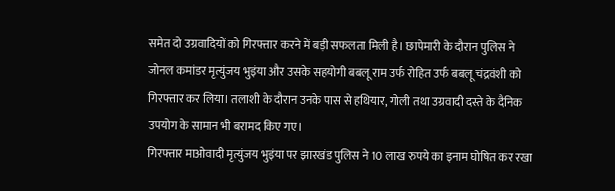समेत दो उग्रवादियों को गिरफ्तार करने में बड़ी सफलता मिली है। छापेमारी के दौरान पुलिस ने जोनल कमांडर मृत्युंजय भुइंया और उसके सहयोगी बबलू राम उर्फ रोहित उर्फ बबलू चंद्रवंशी को गिरफ्तार कर लिया। तलाशी के दौरान उनके पास से हथियार, गोली तथा उग्रवादी दस्ते के दैनिक उपयोग के सामान भी बरामद किए गए।
गिरफ्तार माओवादी मृत्युंजय भुइंया पर झारखंड पुलिस ने 10 लाख रुपये का इनाम घोषित कर रखा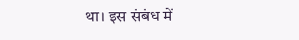था। इस संबंध में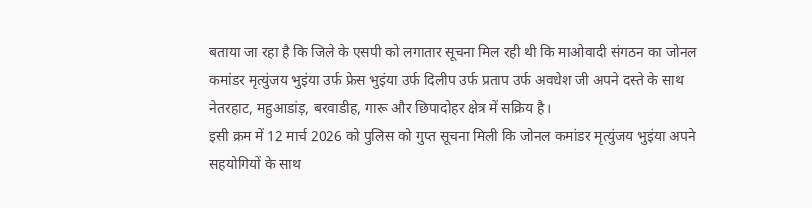बताया जा रहा है कि जिले के एसपी को लगातार सूचना मिल रही थी कि माओवादी संगठन का जोनल कमांडर मृत्युंजय भुइंया उर्फ फ्रेस भुइंया उर्फ दिलीप उर्फ प्रताप उर्फ अवधेश जी अपने दस्ते के साथ नेतरहाट, महुआडांड़, बरवाडीह, गारू और छिपादोहर क्षेत्र में सक्रिय है।
इसी क्रम में 12 मार्च 2026 को पुलिस को गुप्त सूचना मिली कि जोनल कमांडर मृत्युंजय भुइंया अपने सहयोगियों के साथ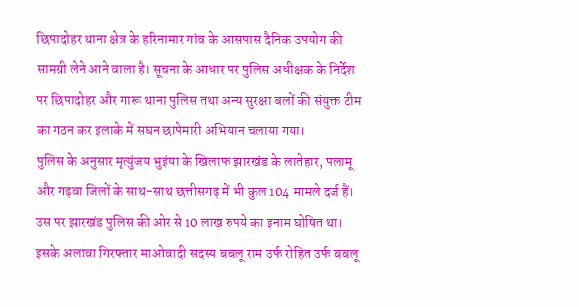छिपादोहर थाना क्षेत्र के हरिनामार गांव के आसपास दैनिक उपयोग की सामग्री लेने आने वाला है। सूचना के आधार पर पुलिस अधीक्षक के निर्देश पर छिपादोहर और गारू थाना पुलिस तथा अन्य सुरक्षा बलों की संयुक्त टीम का गठन कर इलाके में सघन छापेमारी अभियान चलाया गया।
पुलिस के अनुसार मृत्युंजय भुइंया के खिलाफ झारखंड के लातेहार, पलामू और गढ़वा जिलों के साथ-साथ छत्तीसगढ़ में भी कुल 104 मामले दर्ज हैं। उस पर झारखंड पुलिस की ओर से 10 लाख रुपये का इनाम घोषित था। इसके अलावा गिरफ्तार माओवादी सदस्य बबलू राम उर्फ रोहित उर्फ बबलू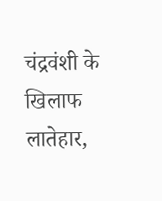चंद्रवंशी के खिलाफ लातेहार,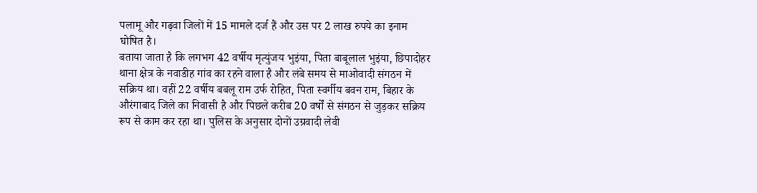पलामू और गढ़वा जिलों में 15 मामले दर्ज हैं और उस पर 2 लाख रुपये का इनाम घोषित है।
बताया जाता है कि लगभग 42 वर्षीय मृत्युंजय भुइंया, पिता बाबूलाल भुइंया, छिपादोहर थाना क्षेत्र के नवाडीह गांव का रहने वाला है और लंबे समय से माओवादी संगठन में सक्रिय था। वहीं 22 वर्षीय बबलू राम उर्फ रोहित, पिता स्वर्गीय बवन राम, बिहार के औरंगाबाद जिले का निवासी है और पिछले करीब 20 वर्षों से संगठन से जुड़कर सक्रिय रूप से काम कर रहा था। पुलिस के अनुसार दोनों उग्रवादी लेवी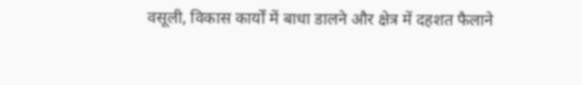वसूली, विकास कार्यों में बाधा डालने और क्षेत्र में दहशत फैलाने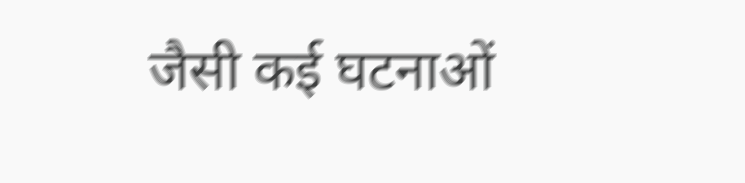जैसी कई घटनाओं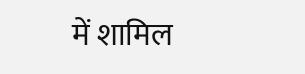में शामिल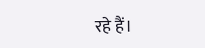रहे हैं।